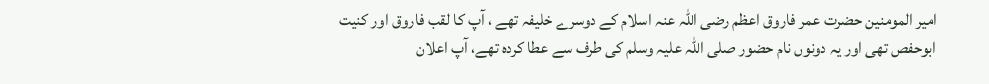امیر المومنین حضرت عمر فاروق اعظم رضی اللہ عنہ اسلام کے دوسرے خلیفہ تھے ، آپ کا لقب فاروق اور کنیت ابوحفص تھی اور یہ دونوں نام حضور صلی اللہ علیہ وسلم کی طرف سے عطا کردہ تھے، آپ اعلان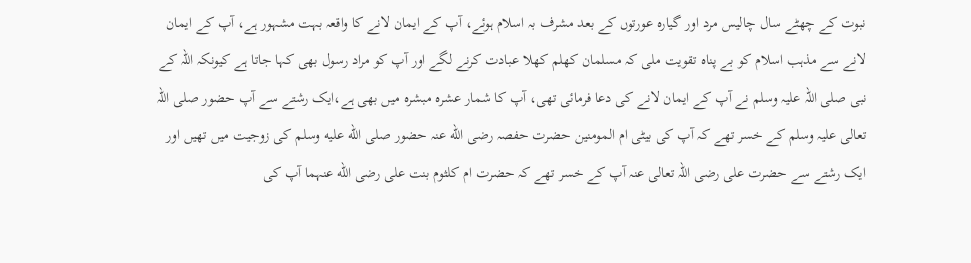نبوت کے چھٹے سال چالیس مرد اور گیارہ عورتوں کے بعد مشرف بہ اسلام ہوئے، آپ کے ایمان لانے کا واقعہ بہت مشہور ہے، آپ کے ایمان لانے سے مذہب اسلام کو بے پناہ تقویت ملی کہ مسلمان کھلم کھلا عبادت کرنے لگے اور آپ کو مراد رسول بھی کہا جاتا ہے کیونکہ اللہ کے نبی صلی اللہ علیہ وسلم نے آپ کے ایمان لانے کی دعا فرمائی تھی، آپ کا شمار عشرہ مبشرہ میں بھی ہے،ایک رشتے سے آپ حضور صلی اللہ تعالی علیہ وسلم کے خسر تھے کہ آپ کی بیٹی ام المومنین حضرت حفصہ رضی الله عنہ حضور صلى الله عليه وسلم کی زوجیت میں تھیں اور ایک رشتے سے حضرت علی رضی اللہ تعالی عنہ آپ کے خسر تھے کہ حضرت ام کلثوم بنت علی رضی الله عنہما آپ کی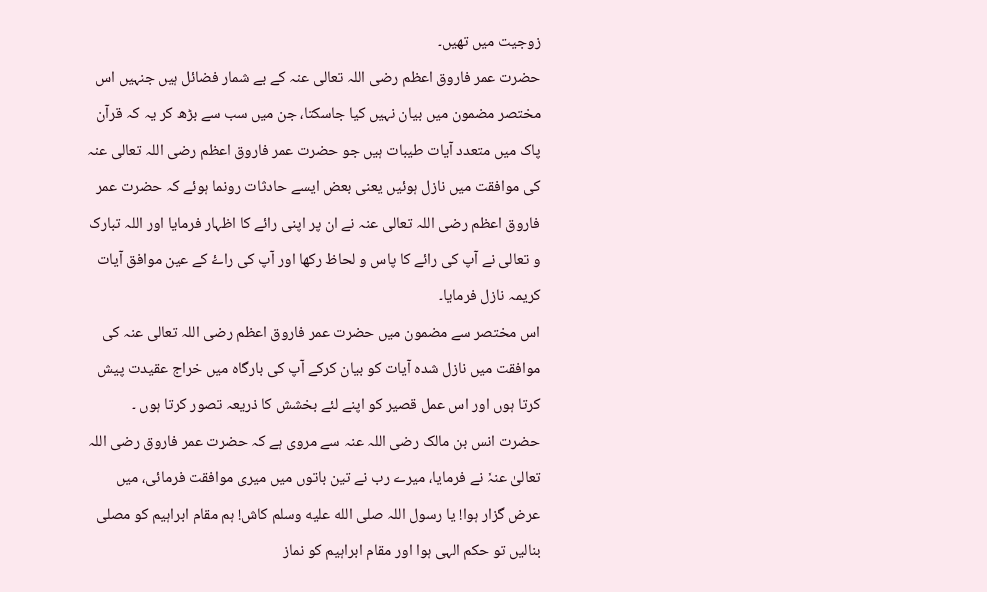زوجیت میں تھیں۔
حضرت عمر فاروق اعظم رضی اللہ تعالی عنہ کے بے شمار فضائل ہیں جنہیں اس مختصر مضمون میں بیان نہیں کیا جاسکتا، جن میں سب سے بڑھ کر یہ کہ قرآن پاک میں متعدد آیات طیبات ہیں جو حضرت عمر فاروق اعظم رضی اللہ تعالی عنہ کی موافقت میں نازل ہوئیں یعنی بعض ایسے حادثات رونما ہوئے کہ حضرت عمر فاروق اعظم رضی اللہ تعالی عنہ نے ان پر اپنی رائے کا اظہار فرمایا اور اللہ تبارک و تعالی نے آپ کی رائے کا پاس و لحاظ رکھا اور آپ کی راۓ کے عین موافق آیات کریمہ نازل فرمایا۔
اس مختصر سے مضمون میں حضرت عمر فاروق اعظم رضی اللہ تعالی عنہ کی موافقت میں نازل شدہ آیات کو بیان کرکے آپ کی بارگاہ میں خراج عقیدت پیش کرتا ہوں اور اس عمل قصیر کو اپنے لئے بخشش کا ذریعہ تصور کرتا ہوں ۔
حضرت انس بن مالک رضی اللہ عنہ سے مروی ہے کہ حضرت عمر فاروق رضی اللہ تعالیٰ عنہٗ نے فرمایا، میرے رب نے تین باتوں میں میری موافقت فرمائی، میں عرض گزار ہوا! یا رسول اللہ صلى الله عليه وسلم کاش! ہم مقام ابراہیم کو مصلی بنالیں تو حکم الہی ہوا اور مقام ابراہیم کو نماز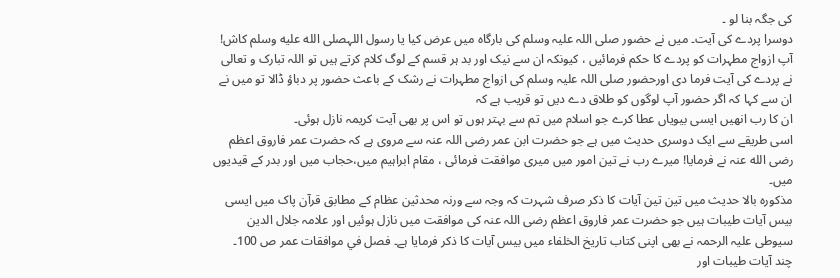کی جگہ بنا لو ۔
دوسرا پردے کی آیت۔ میں نے حضور صلی اللہ علیہ وسلم کی بارگاہ میں عرض کیا یا رسول اللہصلى الله عليه وسلم کاش! آپ ازواج مطہرات کو پردے کا حکم فرمائیں ، کیونکہ ان سے نیک اور بد ہر قسم کے لوگ کلام کرتے ہیں تو اللہ تبارک و تعالی نے پردے کی آیت فرما دی اورحضور صلی اللہ علیہ وسلم کی ازواج مطہرات نے رشک کے باعث حضور پر دباؤ ڈالا تو میں نے ان سے کہا کہ اگر حضور آپ لوگوں کو طلاق دے دیں تو قریب ہے کہ
ان کا رب انھیں ایسی بیویاں عطا کرے جو اسلام میں تم سے بہتر ہوں تو اس پر بھی آیت کریمہ نازل ہوئی۔
اسی طریقے سے ایک دوسری حدیث میں ہے جو حضرت ابن عمر رضی اللہ عنہ سے مروی ہے کہ حضرت عمر فاروق اعظم رضی الله عنہ نے فرمایا! میرے رب نے تین امور میں میری موافقت فرمائی ، مقام ابراہیم میں،حجاب میں اور بدر کے قیدیوں میں۔
مذکورہ بالا حدیث میں تین تین آیات کا ذکر صرف شہرت کہ وجہ سے ورنہ محدثین عظام کے مطابق قرآن پاک میں ایسی بیس آیات طیبات ہیں جو حضرت عمر فاروق اعظم رضی اللہ عنہ کی موافقت میں نازل ہوئیں اور علامہ جلال الدین سیوطی علیہ الرحمہ نے بھی اپنی کتاب تاریخ الخلفاء میں بیس آیات کا ذکر فرمایا ہے۔ فصل في موافقات عمر ص 100۔
چند آیات طیبات اور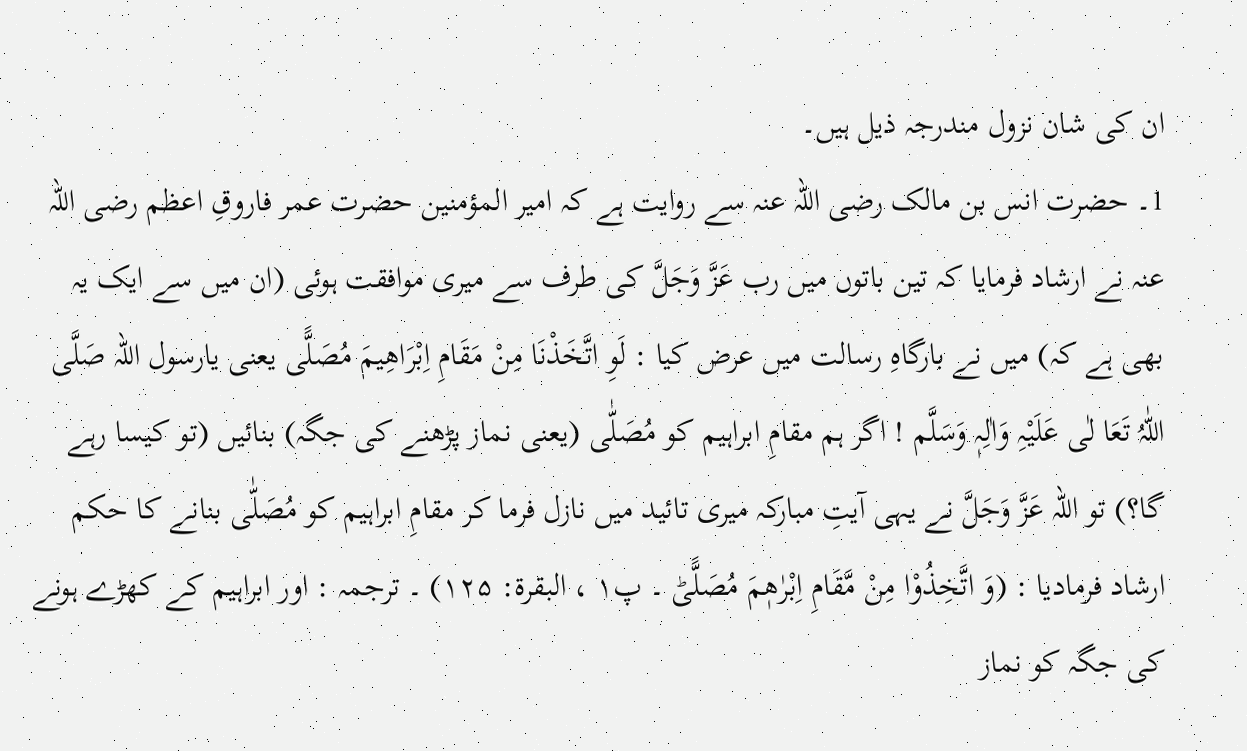ان کی شان نزول مندرجہ ذیل ہیں۔
1۔ حضرت انس بن مالک رضی اللہ عنہ سے روایت ہے کہ امیر المؤمنین حضرت عمر فاروقِ اعظم رضی اللہ عنہ نے ارشاد فرمایا کہ تین باتوں میں رب عَزَّ وَجَلَّ کی طرف سے میری موافقت ہوئی (ان میں سے ایک یہ بھی ہے کہ) میں نے بارگاہِ رسالت میں عرض کیا : لَوِ اتَّخَذْنَا مِنْ مَقَامِ اِبْرَاهِيمَ مُصَلًّى یعنی یارسول اللہ صَلَّی اللّٰہُ تَعَا لٰی عَلَیْہِ وَاٰلِہٖ وَسَلَّم ! اگر ہم مقامِ ابراہیم کو مُصَلّٰی (یعنی نماز پڑھنے کی جگہ) بنائیں (تو کیسا رہے گا؟) تو اللہ عَزَّ وَجَلَّ نے یہی آیتِ مبارکہ میری تائید میں نازل فرما کر مقامِ ابراہیم کو مُصَلّٰی بنانے کا حکم ارشاد فرمادیا : (وَ اتَّخِذُوْا مِنْ مَّقَامِ اِبْرٰهٖمَ مُصَلًّىؕ ۔ پ۱ ، البقرۃ: ۱۲۵) ۔ ترجمہ : اور ابراہیم کے کھڑے ہونے کی جگہ کو نماز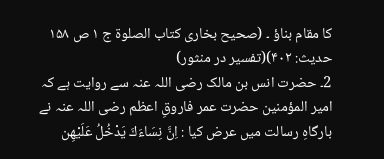کا مقام بناؤ ۔ (صحیح بخاری کتاب الصلوۃ ج ۱ ص ۱۵۸ حدیث: ۴۰۲)(تفسیر در منثور)
2۔ حضرت انس بن مالک رضی اللہ عنہ سے روایت ہے کہ امیر المؤمنین حضرت عمر فاروقِ اعظم رضی اللہ عنہ نے بارگاہِ رسالت میں عرض کیا : اِنَّ نِسَاءَكَ يَدْخُلُ عَلَيْهِن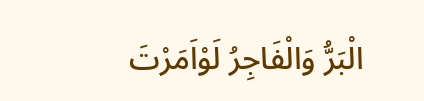الْبَرُّ وَالْفَاجِرُ لَوْاَمَرْتَ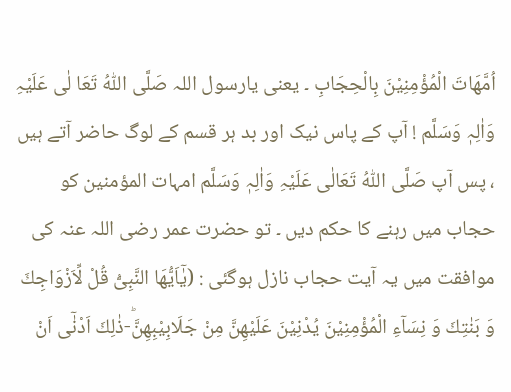اُمَّھَاتَ الْمُؤْمِنِیْنَ بِالْحِجَابِ ۔ یعنی یارسول اللہ صَلَّی اللّٰہُ تَعَا لٰی عَلَیْہِ وَاٰلِہٖ وَسَلَّم ! آپ کے پاس نیک اور بد ہر قسم کے لوگ حاضر آتے ہیں ، پس آپ صَلَّی اللّٰہُ تَعَالٰی عَلَیْہِ وَاٰلِہٖ وَسَلَّم امہات المؤمنین کو حجاب میں رہنے کا حکم دیں ۔ تو حضرت عمر رضی اللہ عنہ کی موافقت میں یہ آیت حجاب نازل ہوگئی : (یٰۤاَیُّهَا النَّبِیُّ قُلْ لِّاَزْوَاجِكَ وَ بَنٰتِكَ وَ نِسَآءِ الْمُؤْمِنِیْنَ یُدْنِیْنَ عَلَیْهِنَّ مِنْ جَلَابِیْبِهِنَّؕ-ذٰلِكَ اَدْنٰۤى اَنْ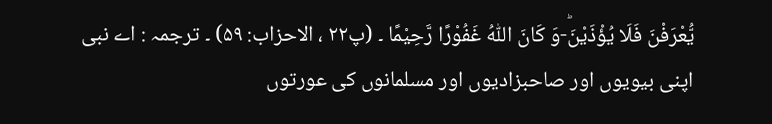یُّعْرَفْنَ فَلَا یُؤْذَیْنَؕ-وَ كَانَ اللّٰهُ غَفُوْرًا رَّحِیْمًا ۔ (پ۲۲ ، الاحزاب: ۵۹) ۔ ترجمہ : اے نبی اپنی بیویوں اور صاحبزادیوں اور مسلمانوں کی عورتوں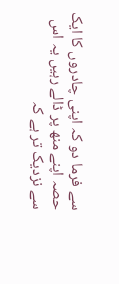سے فرما دو کہ اپنی چادروں کا ایک حصہ اپنے منھ پر ڈالے رہیں یہ اس سے نزدیک تر ہے کہ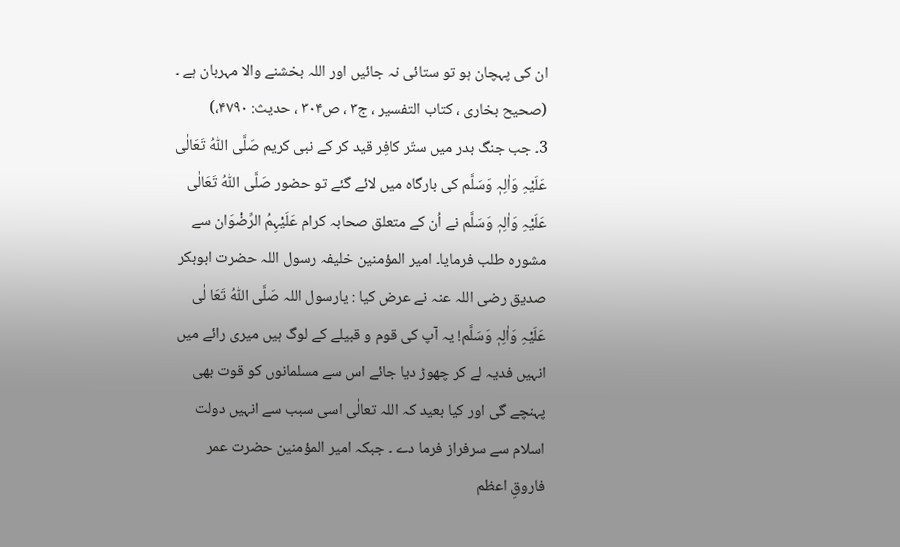ان کی پہچان ہو تو ستائی نہ جائیں اور اللہ بخشنے والا مہربان ہے ۔ (صحیح بخاری ، کتاب التفسیر ، ج۳ ، ص۳۰۴ ، حدیث: ۴۷۹۰،)
3۔ جب جنگ بدر میں ستّر کافِر قید کر کے نبی کریم صَلَّی اللّٰہُ تَعَالٰی عَلَیْہِ وَاٰلِہٖ وَسَلَّم کی بارگاہ میں لائے گئے تو حضور صَلَّی اللّٰہُ تَعَالٰی عَلَیْہِ وَاٰلِہٖ وَسَلَّم نے اُن کے متعلق صحابہ کرام عَلَیْہِمُ الرِّضْوَان سے مشورہ طلب فرمایا۔ امیر المؤمنین خلیفہ رسول اللہ حضرت ابوبکر صدیق رضی اللہ عنہ نے عرض کیا : یارسول اللہ صَلَّی اللّٰہُ تَعَا لٰی عَلَیْہِ وَاٰلِہٖ وَسَلَّم! یہ آپ کی قوم و قبیلے کے لوگ ہیں میری رائے میں انہیں فدیہ لے کر چھوڑ دیا جائے اس سے مسلمانوں کو قوت بھی پہنچے گی اور کیا بعید کہ اللہ تعالٰی اسی سبب سے انہیں دولت اسلام سے سرفراز فرما دے ۔ جبکہ امیر المؤمنین حضرت عمر فاروقِ اعظم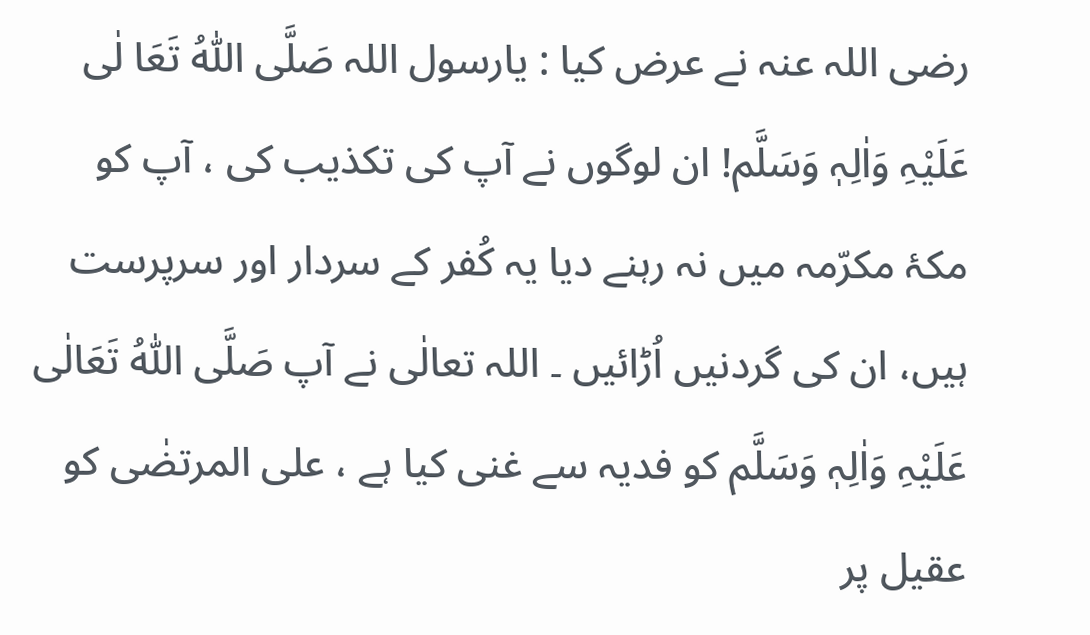رضی اللہ عنہ نے عرض کیا : یارسول اللہ صَلَّی اللّٰہُ تَعَا لٰی عَلَیْہِ وَاٰلِہٖ وَسَلَّم! ان لوگوں نے آپ کی تکذیب کی ، آپ کو مکۂ مکرّمہ میں نہ رہنے دیا یہ کُفر کے سردار اور سرپرست ہیں، ان کی گردنیں اُڑائیں ۔ اللہ تعالٰی نے آپ صَلَّی اللّٰہُ تَعَالٰی عَلَیْہِ وَاٰلِہٖ وَسَلَّم کو فدیہ سے غنی کیا ہے ، علی المرتضٰی کو عقیل پر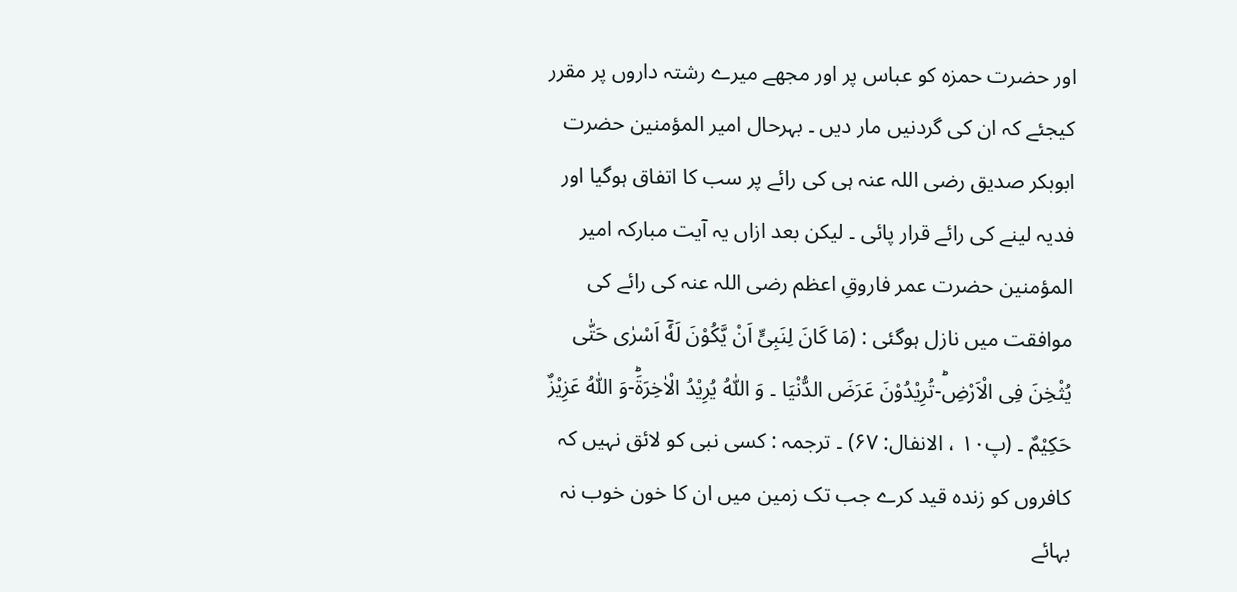اور حضرت حمزہ کو عباس پر اور مجھے میرے رشتہ داروں پر مقرر کیجئے کہ ان کی گردنیں مار دیں ۔ بہرحال امیر المؤمنین حضرت ابوبکر صدیق رضی اللہ عنہ ہی کی رائے پر سب کا اتفاق ہوگیا اور فدیہ لینے کی رائے قرار پائی ۔ لیکن بعد ازاں یہ آیت مبارکہ امیر المؤمنین حضرت عمر فاروقِ اعظم رضی اللہ عنہ کی رائے کی موافقت میں نازل ہوگئی : (مَا كَانَ لِنَبِیٍّ اَنْ یَّكُوْنَ لَهٗۤ اَسْرٰى حَتّٰى یُثْخِنَ فِی الْاَرْضِؕ-تُرِیْدُوْنَ عَرَضَ الدُّنْیَا ۔ وَ اللّٰهُ یُرِیْدُ الْاٰخِرَةَؕ-وَ اللّٰهُ عَزِیْزٌ حَكِیْمٌ ۔ (پ۱۰ ، الانفال: ۶۷) ۔ ترجمہ : کسی نبی کو لائق نہیں کہ کافروں کو زندہ قید کرے جب تک زمین میں ان کا خون خوب نہ بہائے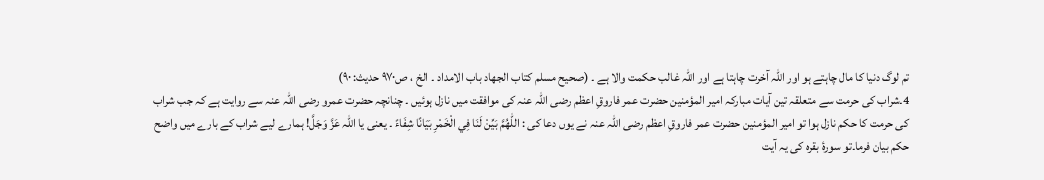تم لوگ دنیا کا مال چاہتے ہو اور اللہ آخرت چاہتا ہے اور اللہ غالب حکمت والا ہے ۔ (صحیح مسلم کتاب الجھاد باب الامداد ۔ الخ ، ص۹۷۰ حدیث: ۹۰)
4۔شراب کی حرمت سے متعلقہ تین آیات مبارکہ امیر المؤمنین حضرت عمر فاروقِ اعظم رضی اللہ عنہ کی موافقت میں نازل ہوئیں ۔ چنانچہ حضرت عمرو رضی اللہ عنہ سے روایت ہے کہ جب شراب کی حرمت کا حکم نازل ہوا تو امیر المؤمنین حضرت عمر فاروقِ اعظم رضی اللہ عنہ نے یوں دعا کی : اللّٰهُمَّ بَيِّنْ لَنَا فِي الْخَمْرِ بَيَانًا شِفَاءً ۔ یعنی یا اللہ عَزَّ وَجَلَّ! ہمارے لیے شراب کے بارے میں واضح حکم بیان فرما۔تو سورۂ بقرہ کی یہ آیت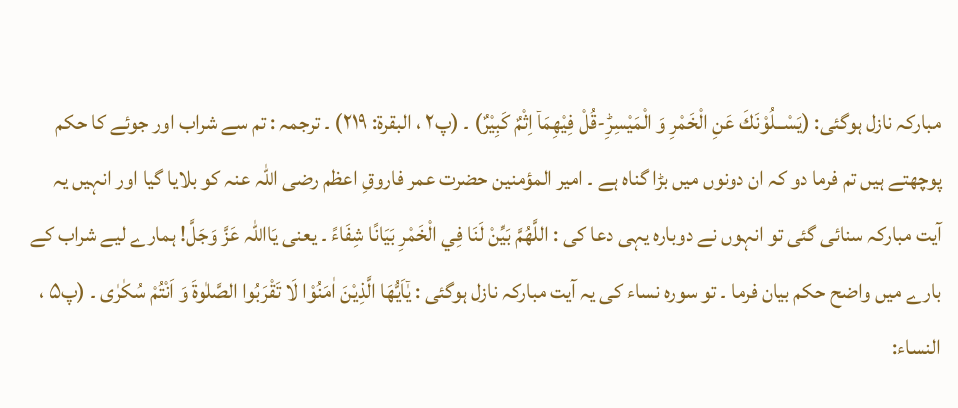مبارکہ نازل ہوگئی: (یَسْــلُوْنَكَ عَنِ الْخَمْرِ وَ الْمَیْسِرِؕ-قُلْ فِیْهِمَاۤ اِثْمٌ كَبِیْرٌ) ۔ (پ۲ ، البقرۃ: ۲۱۹) ۔ ترجمہ : تم سے شراب اور جوئے کا حکم پوچھتے ہیں تم فرما دو کہ ان دونوں میں بڑا گناہ ہے ۔ امیر المؤمنین حضرت عمر فاروقِ اعظم رضی اللہ عنہ کو بلایا گیا اور انہیں یہ آیت مبارکہ سنائی گئی تو انہوں نے دوبارہ یہی دعا کی : اللَّهُمَّ بَيِّنْ لَنَا فِي الْخَمْرِ بَيَانًا شِفَاءً ۔ یعنی یَااللہ عَزَّ وَجَلَّ! ہمارے لیے شراب کے بارے میں واضح حکم بیان فرما ۔ تو سورہ نساء کی یہ آیت مبارکہ نازل ہوگئی : یٰۤاَیُّهَا الَّذِیْنَ اٰمَنُوْا لَا تَقْرَبُوا الصَّلٰوةَ وَ اَنْتُمْ سُكٰرٰى ۔ (پ۵ ، النساء: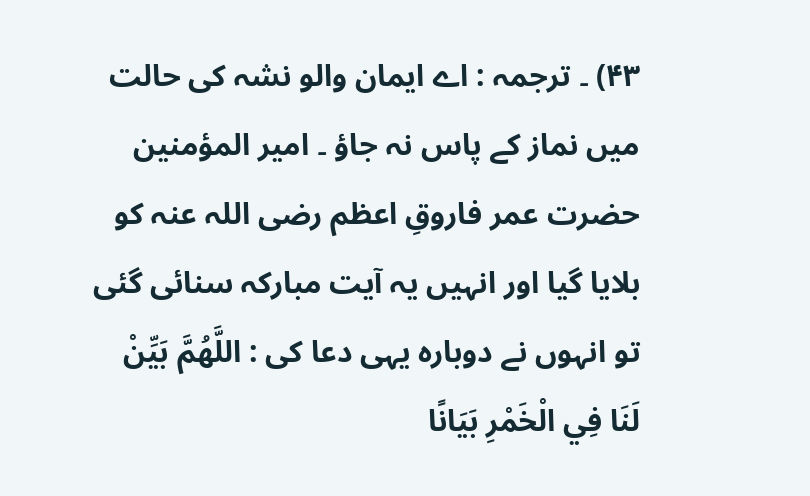۴۳) ۔ ترجمہ : اے ایمان والو نشہ کی حالت میں نماز کے پاس نہ جاؤ ۔ امیر المؤمنین حضرت عمر فاروقِ اعظم رضی اللہ عنہ کو بلایا گیا اور انہیں یہ آیت مبارکہ سنائی گئی تو انہوں نے دوبارہ یہی دعا کی : اللَّهُمَّ بَيِّنْ لَنَا فِي الْخَمْرِ بَيَانًا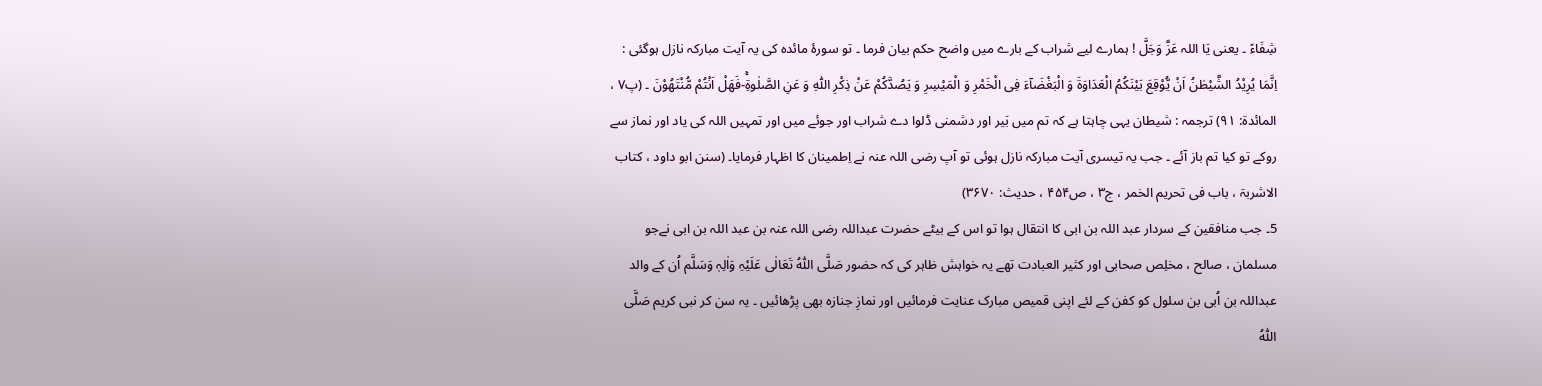شِفَاءً ۔ یعنی یَا اللہ عَزَّ وَجَلَّ ! ہمارے لیے شراب کے بارے میں واضح حکم بیان فرما ۔ تو سورۂ مائدہ کی یہ آیت مبارکہ نازل ہوگئی : اِنَّمَا یُرِیْدُ الشَّیْطٰنُ اَنْ یُّوْقِعَ بَیْنَكُمُ الْعَدَاوَةَ وَ الْبَغْضَآءَ فِی الْخَمْرِ وَ الْمَیْسِرِ وَ یَصُدَّكُمْ عَنْ ذِكْرِ اللّٰهِ وَ عَنِ الصَّلٰوةِۚ-فَهَلْ اَنْتُمْ مُّنْتَهُوْنَ ۔ (پ۷ ، المائدۃ: ۹۱) ترجمہ : شیطان یہی چاہتا ہے کہ تم میں بَیر اور دشمنی ڈلوا دے شراب اور جوئے میں اور تمہیں اللہ کی یاد اور نماز سے روکے تو کیا تم باز آئے ۔ جب یہ تیسری آیت مبارکہ نازل ہوئی تو آپ رضی اللہ عنہ نے اِطمینان کا اظہار فرمایا۔ (سنن ابو داود ، کتاب الاشربۃ ، باب فی تحریم الخمر ، ج۳ ، ص۴۵۴ ، حدیث: ۳۶۷۰)
5۔ جب منافقین کے سردار عبد اللہ بن ابی کا انتقال ہوا تو اس کے بیٹے حضرت عبداللہ رضی اللہ عنہ بن عبد اللہ بن ابی نےجو مسلمان ، صالح ، مخلِص صحابی اور کثیر العبادت تھے یہ خواہش ظاہر کی کہ حضور صَلَّی اللّٰہُ تَعَالٰی عَلَیْہِ وَاٰلِہٖ وَسَلَّم اُن کے والد عبداللہ بن اُبی بن سلول کو کفن کے لئے اپنی قمیص مبارک عنایت فرمائیں اور نمازِ جنازہ بھی پڑھائیں ۔ یہ سن کر نبی کریم صَلَّی اللّٰہُ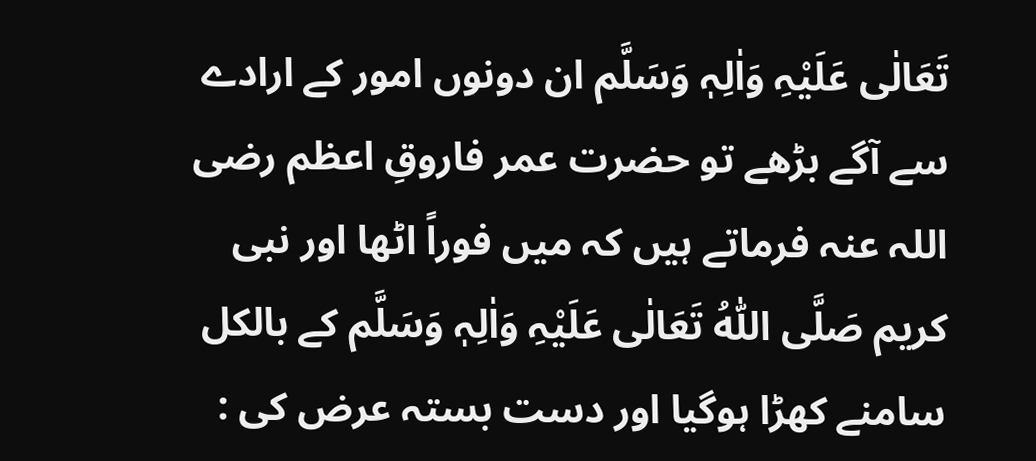تَعَالٰی عَلَیْہِ وَاٰلِہٖ وَسَلَّم ان دونوں امور کے ارادے سے آگے بڑھے تو حضرت عمر فاروقِ اعظم رضی اللہ عنہ فرماتے ہیں کہ میں فوراً اٹھا اور نبی کریم صَلَّی اللّٰہُ تَعَالٰی عَلَیْہِ وَاٰلِہٖ وَسَلَّم کے بالکل سامنے کھڑا ہوگیا اور دست بستہ عرض کی :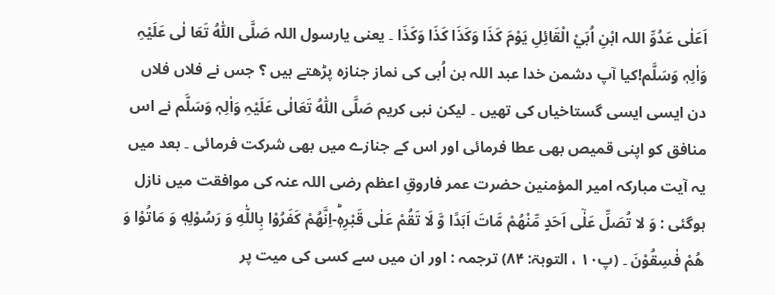اَعَلٰى عَدُوِّ اللہ ابْنِ اُبَيْ الْقَائِلِ يَوْمَ كَذَا وَكَذَا كَذَا وَكَذَا ۔ یعنی یارسول اللہ صَلَّی اللّٰہُ تَعَا لٰی عَلَیْہِ وَاٰلِہٖ وَسَلَّم!کیا آپ دشمن خدا عبد اللہ بن اُبی کی نماز جنازہ پڑھتے ہیں ؟ جس نے فلاں فلاں دن ایسی ایسی گستاخیاں کی تھیں ۔ لیکن نبی کریم صَلَّی اللّٰہُ تَعَالٰی عَلَیْہِ وَاٰلِہٖ وَسَلَّم نے اس منافق کو اپنی قمیص بھی عطا فرمائی اور اس کے جنازے میں بھی شرکت فرمائی ۔ بعد میں یہ آیت مبارکہ امیر المؤمنین حضرت عمر فاروقِ اعظم رضی اللہ عنہ کی موافقت میں نازل ہوگئی : وَ لا تُصَلِّ عَلٰۤى اَحَدٍ مِّنْهُمْ مَّاتَ اَبَدًا وَّ لَا تَقُمْ عَلٰى قَبْرِهٖؕ-اِنَّهُمْ كَفَرُوْا بِاللّٰهِ وَ رَسُوْلِهٖ وَ مَاتُوْا وَ هُمْ فٰسِقُوْنَ ۔ (پ۱۰ ، التوبۃ: ۸۴) ترجمہ : اور ان میں سے کسی کی میت پر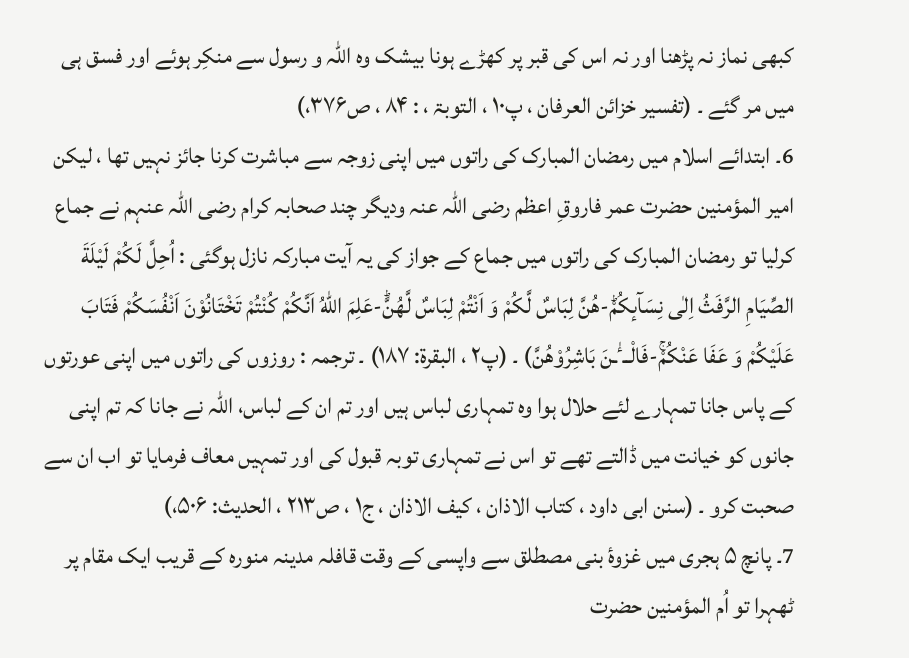کبھی نماز نہ پڑھنا اور نہ اس کی قبر پر کھڑے ہونا بیشک وہ اللہ و رسول سے منکِر ہوئے اور فسق ہی میں مر گئے ۔ (تفسیر خزائن العرفان ، پ۱۰ ، التوبۃ ، : ۸۴ ، ص۳۷۶،)
6۔ ابتدائے اسلام میں رمضان المبارک کی راتوں میں اپنی زوجہ سے مباشرت کرنا جائز نہیں تھا ، لیکن امیر المؤمنین حضرت عمر فاروقِ اعظم رضی اللہ عنہ ودیگر چند صحابہ کرام رضی اللہ عنہم نے جماع کرلیا تو رمضان المبارک کی راتوں میں جماع کے جواز کی یہ آیت مبارکہ نازل ہوگئی : اُحِلَّ لَكُمْ لَیْلَةَ الصِّیَامِ الرَّفَثُ اِلٰى نِسَآىٕكُمْؕ-هُنَّ لِبَاسٌ لَّكُمْ وَ اَنْتُمْ لِبَاسٌ لَّهُنَّؕ-عَلِمَ اللّٰهُ اَنَّكُمْ كُنْتُمْ تَخْتَانُوْنَ اَنْفُسَكُمْ فَتَابَ عَلَیْكُمْ وَ عَفَا عَنْكُمْۚ-فَالْــٴٰـنَ بَاشِرُوْهُنَّ) ۔ (پ۲ ، البقرۃ: ۱۸۷) ۔ ترجمہ : روزوں کی راتوں میں اپنی عورتوں کے پاس جانا تمہارے لئے حلال ہوا وہ تمہاری لباس ہیں اور تم ان کے لباس، اللہ نے جانا کہ تم اپنی جانوں کو خیانت میں ڈالتے تھے تو اس نے تمہاری توبہ قبول کی اور تمہیں معاف فرمایا تو اب ان سے صحبت کرو ۔ (سنن ابی داود ، کتاب الاذان ، کیف الاذان ، ج۱ ، ص۲۱۳ ، الحدیث: ۵۰۶،)
7۔ پانچ ۵ ہجری میں غزوۂ بنی مصطلق سے واپسی کے وقت قافلہ مدینہ منورہ کے قریب ایک مقام پر ٹھہرا تو اُم المؤمنین حضرت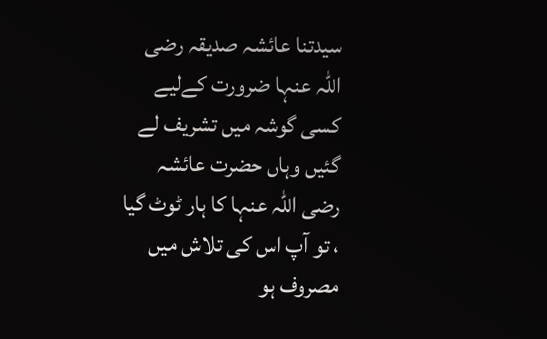سیدتنا عائشہ صدیقہ رضی اللہ عنہا ضرورت کےلیے کسی گوشہ میں تشریف لے گئیں وہاں حضرت عائشہ رضی اللہ عنہا کا ہار ٹوٹ گیا ، تو آپ اس کی تلاش میں مصروف ہو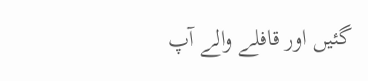گئیں اور قافلے والے آپ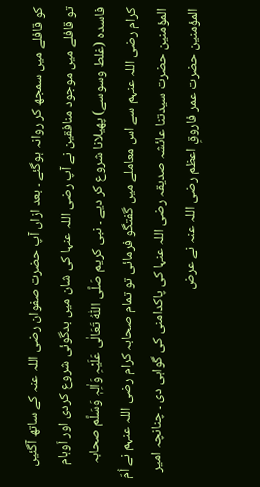کو قافلے میں سمجھ کر روانہ ہوگئے ۔ بعد ازاں آپ حضرت صفوان رضی اللہ عنہ کے ساتھ آگئیں تو قافلے میں موجود منافقین نے آپ رضی اللہ عنہا کی شان میں بدگوئی شروع کردی اور اَوہام فاسدہ (غلط وسوسے) پھیلانا شروع کر دیے ۔ نبی کریم صَلَّی اللّٰہُ تَعَالٰی عَلَیْہِ وَاٰلِہٖ وَسَلَّم صحابہ کرام رضی اللہ عنہم سے اس معاملے میں گفتگو فرمائی تو تمام صحابہ کرام رضی اللہ عنہم نے اُمّ المؤمنین حضرت سیدتنا عائشہ صدیقہ رضی اللہ عنہا کی پاکدامنی کی گواہی دی ۔ چنانچہ امیر المؤمنین حضرت عمر فاروقِ اعظم رضی اللہ عنہ نے عرض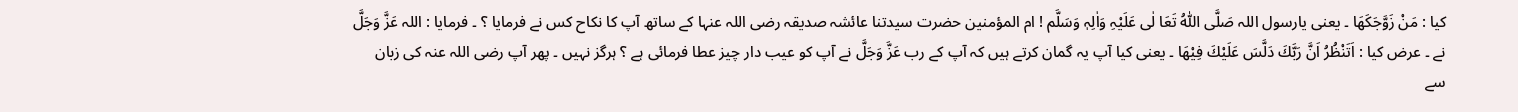کیا : مَنْ زَوَّجَکَھَا ۔ یعنی یارسول اللہ صَلَّی اللّٰہُ تَعَا لٰی عَلَیْہِ وَاٰلِہٖ وَسَلَّم ! ام المؤمنین حضرت سیدتنا عائشہ صدیقہ رضی اللہ عنہا کے ساتھ آپ کا نکاح کس نے فرمایا ؟ ۔ فرمایا : اللہ عَزَّ وَجَلَّ نے ۔ عرض کیا : اَتَنْظُرُ اَنَّ رَبَّكَ دَلَّسَ عَلَيْكَ فِيْهَا ۔ یعنی کیا آپ یہ گمان کرتے ہیں کہ آپ کے رب عَزَّ وَجَلَّ نے آپ کو عیب دار چیز عطا فرمائی ہے ؟ ہرگز نہیں ۔ پھر آپ رضی اللہ عنہ کی زبان سے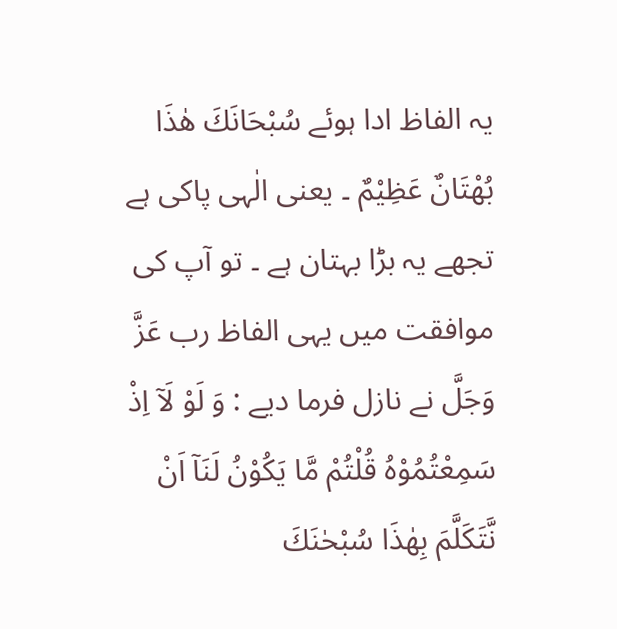یہ الفاظ ادا ہوئے سُبْحَانَكَ هٰذَا بُهْتَانٌ عَظِيْمٌ ۔ یعنی الٰہی پاکی ہے تجھے یہ بڑا بہتان ہے ۔ تو آپ کی موافقت میں یہی الفاظ رب عَزَّ وَجَلَّ نے نازل فرما دیے : وَ لَوْ لَاۤ اِذْ سَمِعْتُمُوْهُ قُلْتُمْ مَّا یَكُوْنُ لَنَاۤ اَنْ نَّتَكَلَّمَ بِهٰذَا سُبْحٰنَكَ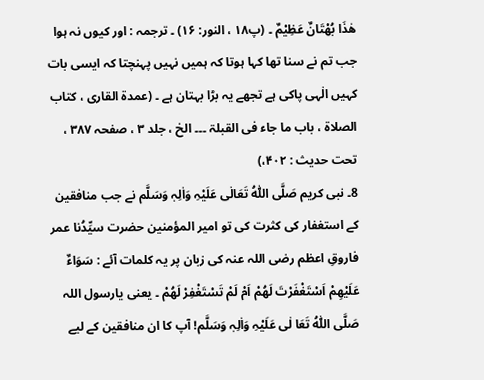هٰذَا بُهْتَانٌ عَظِیْمٌ ۔ (پ۱۸ ، النور: ۱۶) ۔ ترجمہ : اور کیوں نہ ہوا جب تم نے سنا تھا کہا ہوتا کہ ہمیں نہیں پہنچتا کہ ایسی بات کہیں الٰہی پاکی ہے تجھے یہ بڑا بہتان ہے ۔ (عمدۃ القاری ، کتاب الصلاۃ ، باب ما جاء فی القبلۃ ۔۔۔ الخ ، جلد ۳ ، صفحہ ۳۸۷ ، تحت حدیث : ۴۰۲،)
8۔ نبی کریم صَلَّی اللّٰہُ تَعَالٰی عَلَیْہِ وَاٰلِہٖ وَسَلَّم نے جب منافقین کے استغفار کی کثرت کی تو امیر المؤمنین حضرت سیِّدُنا عمر فاروقِ اعظم رضی اللہ عنہ کی زبان پر یہ کلمات آئے : سَوَاءٌ عَلَيْهِمْ اَسْتَغْفَرْتَ لَهُمْ اَمْ لَمْ تَسْتَغْفِرْ لَهُمْ ۔ یعنی یارسول اللہ صَلَّی اللّٰہُ تَعَا لٰی عَلَیْہِ وَاٰلِہٖ وَسَلَّم! آپ کا ان منافقین کے لیے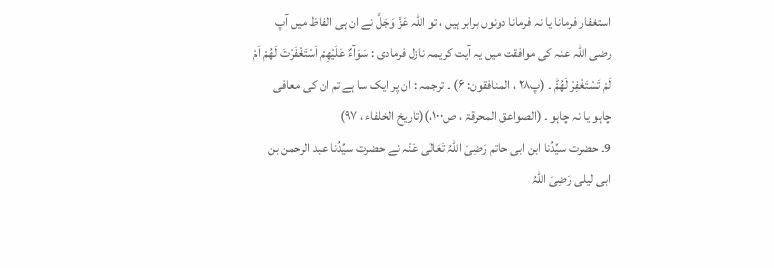استغفار فرمانا یا نہ فرمانا دونوں برابر ہیں ، تو اللہ عَزَّ وَجَلَّ نے ان ہی الفاظ میں آپ رضی اللہ عنہ کی موافقت میں یہ آیت کریمہ نازل فرمادی : سَوَآءٌ عَلَیْهِمْ اَسْتَغْفَرْتَ لَهُمْ اَمْ لَمْ تَسْتَغْفِرْ لَهُمْؕ ۔ (پ۲۸ ، المنافقون: ۶) ۔ ترجمہ : ان پر ایک سا ہے تم ان کی معافی چاہو یا نہ چاہو ۔ (الصواعق المحرقۃ ، ص۱۰۰،)(تاریخ الخلفاء ، ۹۷)
9۔ حضرت سیِّدُنا ابن ابی حاتم رَضِیَ اللّٰہُ تَعَالٰی عَنْہ نے حضرت سیِّدُنا عبد الرحمن بن ابی لیلی رَضِیَ اللّٰہُ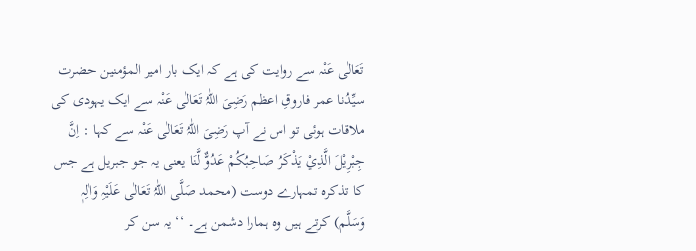تَعَالٰی عَنْہ سے روایت کی ہے کہ ایک بار امیر المؤمنین حضرت سیِّدُنا عمر فاروقِ اعظم رَضِیَ اللّٰہُ تَعَالٰی عَنْہ سے ایک یہودی کی ملاقات ہوئی تو اس نے آپ رَضِیَ اللّٰہُ تَعَالٰی عَنْہ سے کہا : اِنَّ جِبْرِيْلَ الَّذِيْ يَذْكَرُ صَاحِبُكُمْ عَدُوٌّ لَّنَا یعنی یہ جو جبریل ہے جس کا تذکرہ تمہارے دوست (محمد صَلَّی اللّٰہُ تَعَالٰی عَلَیْہِ وَاٰلِہٖ وَسَلَّم) کرتے ہیں وہ ہمارا دشمن ہے۔ ‘‘ یہ سن کر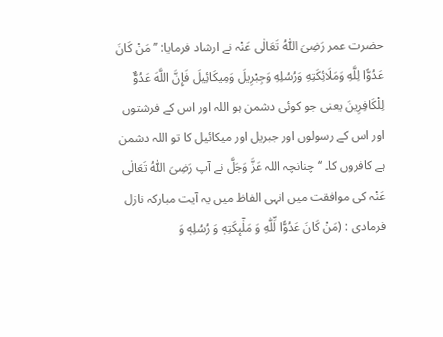حضرت عمر رَضِیَ اللّٰہُ تَعَالٰی عَنْہ نے ارشاد فرمایا: ’’ مَنْ كَانَ عَدُوًّا لِلَّهِ وَمَلَائِكَتِهِ وَرُسُلِهِ وَجِبْرِيلَ وَمِيكَائِیلَ فَإِنَّ اللَّهَ عَدُوٌّ لِلْكَافِرِينَ یعنی جو کوئی دشمن ہو اللہ اور اس کے فرشتوں اور اس کے رسولوں اور جبریل اور میکائیل کا تو اللہ دشمن ہے کافروں کا۔ ‘‘ چنانچہ اللہ عَزَّ وَجَلَّ نے آپ رَضِیَ اللّٰہُ تَعَالٰی عَنْہ کی موافقت میں انہی الفاظ میں یہ آیت مبارکہ نازل فرمادی : (مَنْ كَانَ عَدُوًّا لِّلّٰهِ وَ مَلٰٓىٕكَتِهٖ وَ رُسُلِهٖ وَ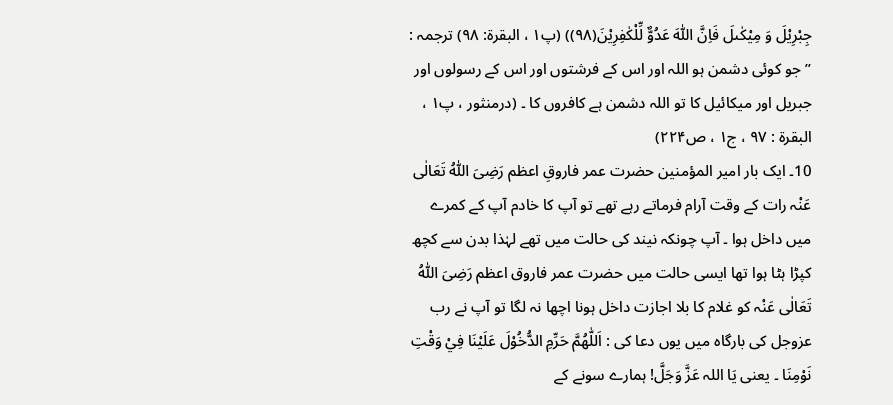جِبْرِیْلَ وَ مِیْكٰىلَ فَاِنَّ اللّٰهَ عَدُوٌّ لِّلْكٰفِرِیْنَ(۹۸)) (پ۱ ، البقرۃ: ۹۸) ترجمہ : ’’ جو کوئی دشمن ہو اللہ اور اس کے فرشتوں اور اس کے رسولوں اور جبریل اور میکائیل کا تو اللہ دشمن ہے کافروں کا ۔ (درمنثور ، پ۱ ، البقرۃ : ۹۷ ، ج۱ ، ص۲۲۴)
10۔ ایک بار امیر المؤمنین حضرت عمر فاروقِ اعظم رَضِیَ اللّٰہُ تَعَالٰی عَنْہ رات کے وقت آرام فرماتے رہے تھے تو آپ کا خادم آپ کے کمرے میں داخل ہوا ۔ آپ چونکہ نیند کی حالت میں تھے لہٰذا بدن سے کچھ کپڑا ہٹا ہوا تھا ایسی حالت میں حضرت عمر فاروق اعظم رَضِیَ اللّٰہُ تَعَالٰی عَنْہ کو غلام کا بلا اجازت داخل ہونا اچھا نہ لگا تو آپ نے رب عزوجل کی بارگاہ میں یوں دعا کی : اَللّٰهُمَّ حَرِّمِ الدُّخُوْلَ عَلَيْنَا فِيْ وَقْتِ نَوْمِنَا ۔ یعنی یَا اللہ عَزَّ وَجَلَّ! ہمارے سونے کے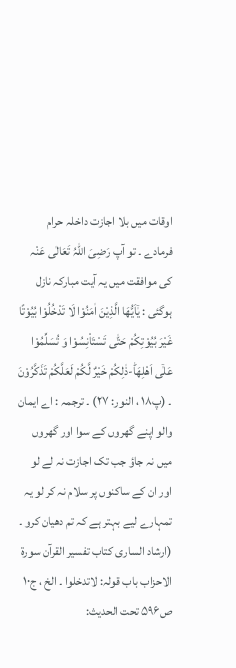اوقات میں بلا اجازت داخلہ حرام فرمادے ۔ تو آپ رَضِیَ اللّٰہُ تَعَالٰی عَنْہ کی موافقت میں یہ آیت مبارکہ نازل ہوگئی : یٰۤاَیُّهَا الَّذِیْنَ اٰمَنُوْا لَا تَدْخُلُوْا بُیُوْتًا غَیْرَ بُیُوْتِكُمْ حَتّٰى تَسْتَاْنِسُوْا وَ تُسَلِّمُوْا عَلٰۤى اَهْلِهَاؕ-ذٰلِكُمْ خَیْرٌ لَّكُمْ لَعَلَّكُمْ تَذَكَّرُوْنَ ۔ (پ۱۸ ، النور: ۲۷) ۔ ترجمہ : اے ایمان والو اپنے گھروں کے سوا اور گھروں میں نہ جاؤ جب تک اجازت نہ لے لو اور ان کے ساکنوں پر سلام نہ کر لو یہ تمہارے لیے بہتر ہے کہ تم دھیان کرو ۔ (ارشاد الساری کتاب تفسیر القرآن سورۃ الاحزاب باب قولہ: لاتدخلوا ۔ الخ ، ج۱۰ ص۵۹۶ تحت الحدیث: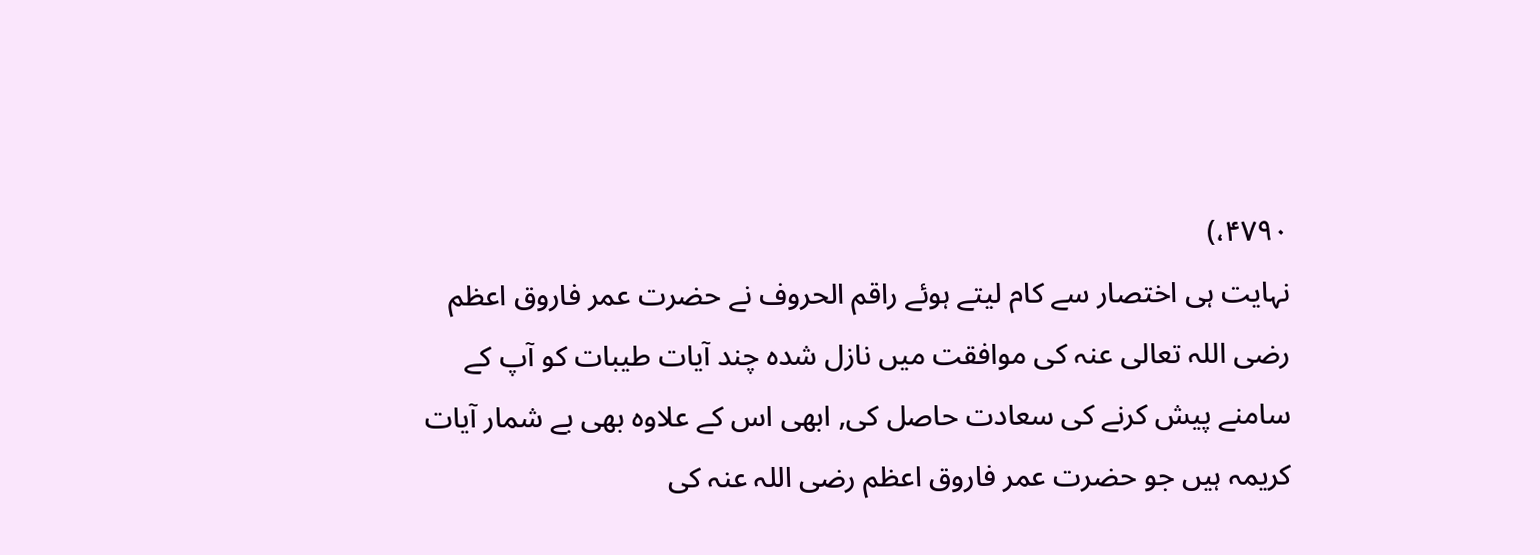۴۷۹۰،)
نہایت ہی اختصار سے کام لیتے ہوئے راقم الحروف نے حضرت عمر فاروق اعظم رضی اللہ تعالی عنہ کی موافقت میں نازل شدہ چند آیات طیبات کو آپ کے سامنے پیش کرنے کی سعادت حاصل کی, ابھی اس کے علاوہ بھی بے شمار آیات کریمہ ہیں جو حضرت عمر فاروق اعظم رضی اللہ عنہ کی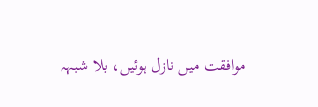موافقت میں نازل ہوئیں، بلا شبہہ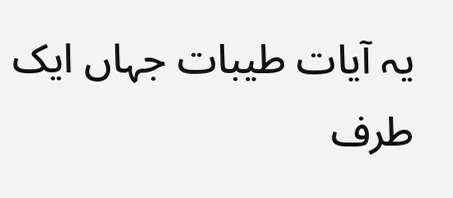یہ آیات طیبات جہاں ایک طرف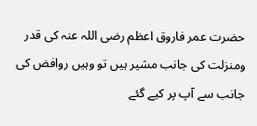حضرت عمر فاروق اعظم رضی اللہ عنہ کی قدر ومنزلت کی جانب مشیر ہیں تو وہیں روافض کی جانب سے آپ پر کیے گئے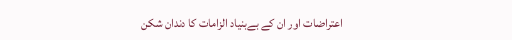اعتراضات اور ان کے بےبنیاد الزامات کا دندان شکن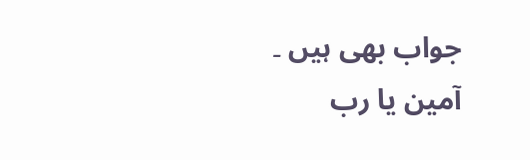جواب بھی ہیں ۔
آمین یا رب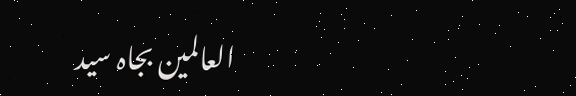العالمین بجاہ سید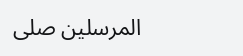المرسلین صلی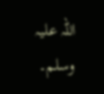اللہ علیہ وسلم۔